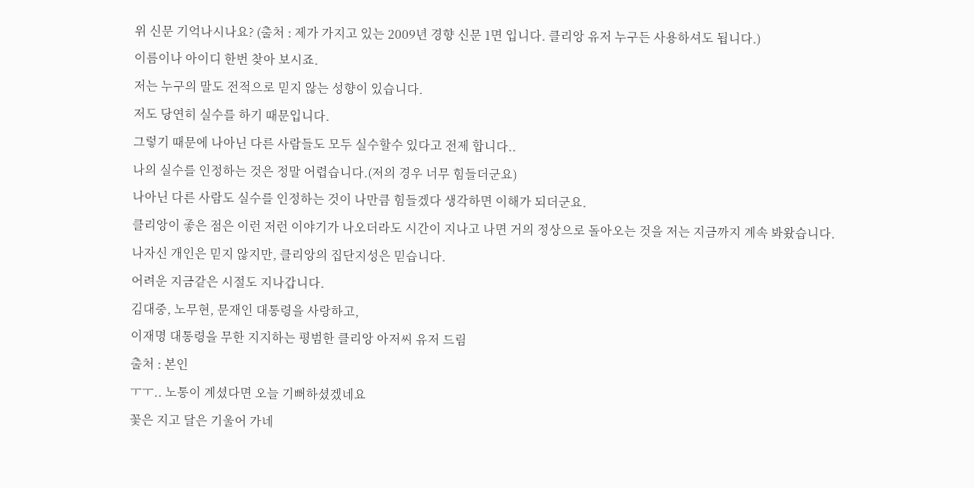위 신문 기억나시나요? (출처 : 제가 가지고 있는 2009년 경향 신문 1면 입니다. 클리앙 유저 누구든 사용하셔도 됩니다.)
이름이나 아이디 한번 찾아 보시죠.
저는 누구의 말도 전적으로 믿지 않는 성향이 있습니다.
저도 당연히 실수를 하기 때문입니다.
그렇기 때문에 나아닌 다른 사람들도 모두 실수할수 있다고 전제 합니다..
나의 실수를 인정하는 것은 정말 어렵습니다.(저의 경우 너무 힘들더군요)
나아닌 다른 사람도 실수를 인정하는 것이 나만큼 힘들겠다 생각하면 이해가 되더군요.
클리앙이 좋은 점은 이런 저런 이야기가 나오더라도 시간이 지나고 나면 거의 정상으로 돌아오는 것을 저는 지금까지 계속 봐왔습니다.
나자신 개인은 믿지 않지만, 클리앙의 집단지성은 믿습니다.
어려운 지금같은 시절도 지나갑니다.
김대중, 노무현, 문재인 대통령을 사랑하고,
이재명 대통령을 무한 지지하는 평범한 클리앙 아저씨 유저 드림
출처 : 본인
ㅜㅜ.. 노통이 계셨다면 오늘 기뻐하셨겠네요
꽃은 지고 달은 기울어 가네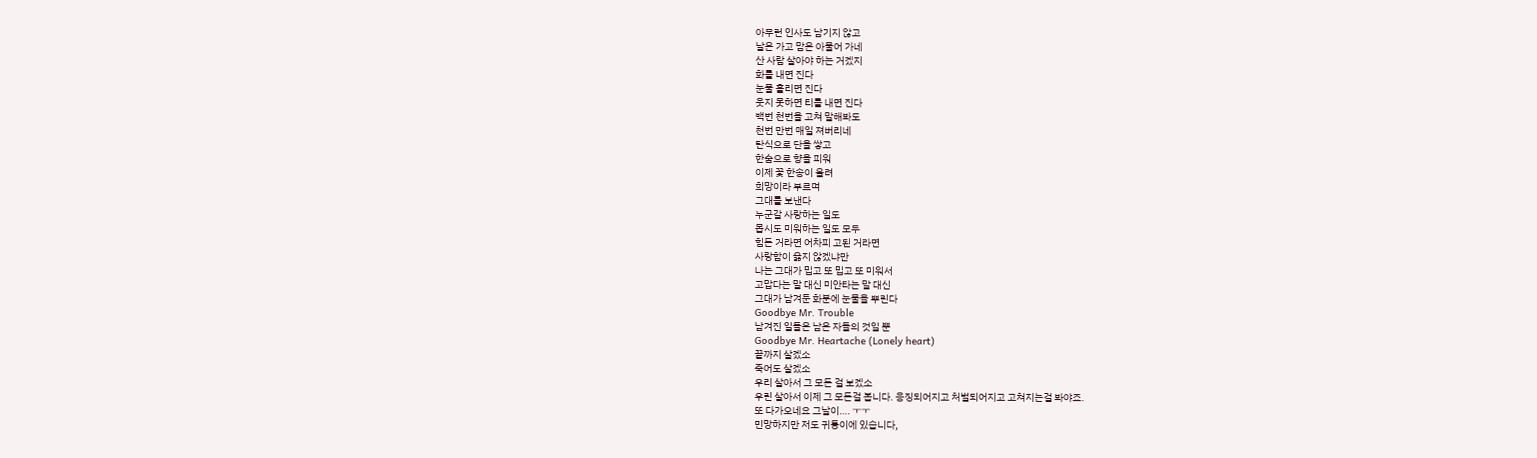아무런 인사도 남기지 않고
날은 가고 맘은 아물어 가네
산 사람 살아야 하는 거겠지
화를 내면 진다
눈물 흘리면 진다
웃지 못하면 티를 내면 진다
백번 천번을 고쳐 말해봐도
천번 만번 매일 져버리네
탄식으로 단을 쌓고
한숨으로 향을 피워
이제 꽃 한송이 올려
희망이라 부르며
그대를 보낸다
누군갈 사랑하는 일도
몹시도 미워하는 일도 모두
힘든 거라면 어차피 고된 거라면
사랑함이 옳지 않겠냐만
나는 그대가 밉고 또 밉고 또 미워서
고맙다는 말 대신 미안타는 말 대신
그대가 남겨둔 화분에 눈물을 뿌린다
Goodbye Mr. Trouble
남겨진 일들은 남은 자들의 것일 뿐
Goodbye Mr. Heartache (Lonely heart)
끝까지 살겠소
죽어도 살겠소
우리 살아서 그 모든 걸 보겠소
우린 살아서 이제 그 모든걸 봅니다. 응징되어지고 처벌되어지고 고쳐지는걸 봐야죠.
또 다가오네요 그날이…. ㅜㅜ
민망하지만 저도 귀퉁이에 있습니다,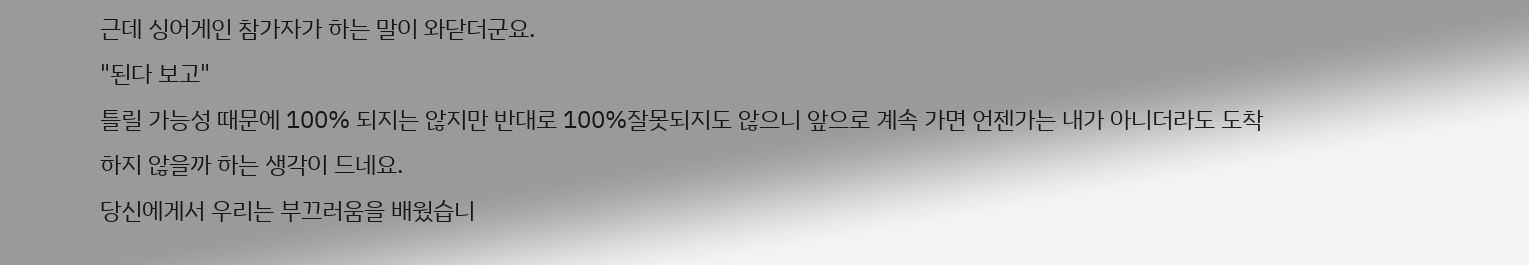근데 싱어게인 참가자가 하는 말이 와닫더군요.
"된다 보고"
틀릴 가능성 때문에 100% 되지는 않지만 반대로 100%잘못되지도 않으니 앞으로 계속 가면 언젠가는 내가 아니더라도 도착하지 않을까 하는 생각이 드네요.
당신에게서 우리는 부끄러움을 배웠습니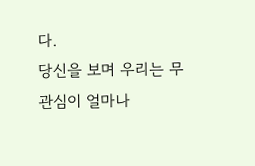다.
당신을 보며 우리는 무관심이 얼마나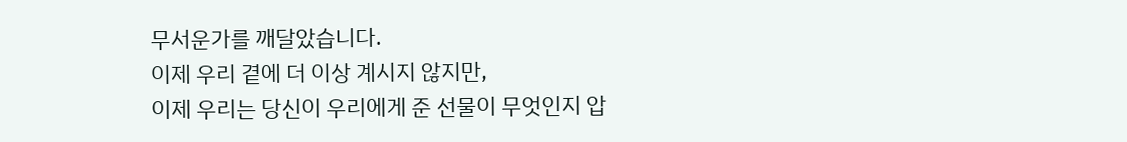무서운가를 깨달았습니다.
이제 우리 곁에 더 이상 계시지 않지만,
이제 우리는 당신이 우리에게 준 선물이 무엇인지 압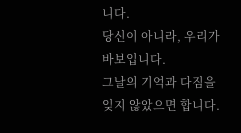니다.
당신이 아니라, 우리가 바보입니다.
그날의 기억과 다짐을 잊지 않았으면 합니다.